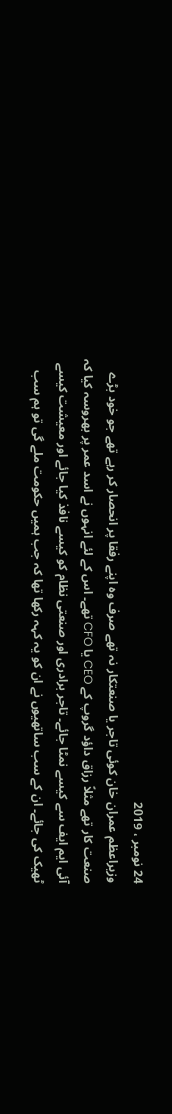24 نومبر ، 2019
وزیراعظم عمران خان کوئی تاجر یا صنعتکار نہ تھے صرف وہ اپنے رفقا پر انحصار کر رہے تھے جو خود بڑے صنعت کار تھے مثلاً رزاق داؤد گروپ کے CEO یا CFO تھے۔ اس کے لئے انہوں نے اسد عمر پر بھروسہ کیا کہ آئی ایم ایف سے کیسے نمٹا جائے۔ تاجر برادری اور صنعتی نظام کو کیسے نافذ کیا جائے اور معیشت کیسے ٹھیک کی جائے۔ ان کے سب ساتھیوں نے ان کو یہ کہہ رکھا تھا کہ جب ہمیں حکومت ملے گی تو ہم سب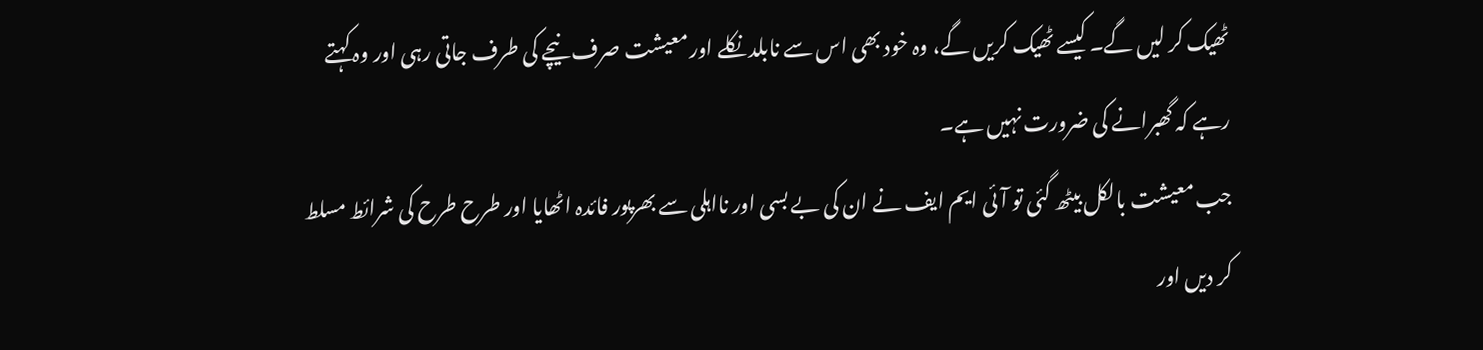ٹھیک کر لیں گے۔ کیسے ٹھیک کریں گے، وہ خود بھی اس سے نابلد نکلے اور معیشت صرف نیچے کی طرف جاتی رہی اور وہ کہتے رہے کہ گھبرانے کی ضرورت نہیں ہے۔
جب معیشت بالکل بیٹھ گئی تو آئی ایم ایف نے ان کی بے بسی اور نااہلی سے بھرپور فائدہ اٹھایا اور طرح طرح کی شرائط مسلط کر دیں اور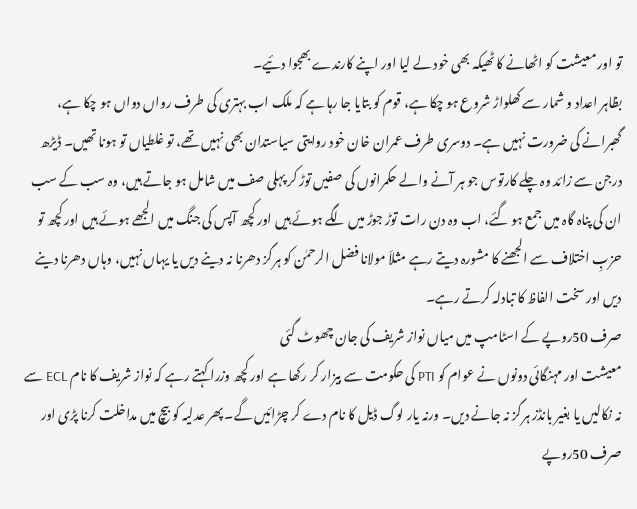تو اور معیشت کو اٹھانے کا ٹھیکہ بھی خود لے لیا اور اپنے کارندے بھجوا دئیے۔
بظاہر اعداد و شمار سے کھلواڑ شروع ہو چکا ہے، قوم کو بتایا جا رہا ہے کہ ملک اب بہتری کی طرف رواں دواں ہو چکا ہے، گھبرانے کی ضرورت نہیں ہے۔ دوسری طرف عمران خان خود روایتی سیاستدان بھی نہیں تھے، تو غلطیاں تو ہونا تھیں۔ ڈیڑھ درجن سے زائد وہ چلے کارتوس جو ہر آنے والے حکمرانوں کی صفیں توڑ کر پہلی صف میں شامل ہو جاتے ہیں، وہ سب کے سب ان کی پناہ گاہ میں جمع ہو گئے، اب وہ دن رات توڑ جوڑ میں لگے ہوئے ہیں اور کچھ آپس کی جنگ میں الجھے ہوئے ہیں اور کچھ تو حزبِ اختلاف سے الجھنے کا مشورہ دیتے رہے مثلاَ مولانا فضل الرحمٰن کو ہرگز دھرنا نہ دینے دیں یا یہاں نہیں، وہاں دھرنا دینے دیں اور سخت الفاظ کا تبادلہ کرتے رہے۔
صرف 50روپے کے اسٹامپ میں میاں نواز شریف کی جان چھوٹ گئی
معیشت اور مہنگائی دونوں نے عوام کو PTI کی حکومت سے بیزار کر رکھا ہے اور کچھ وزرا کہتے رہے کہ نواز شریف کا نام ECL سے نہ نکالیں یا بغیر بانڈز ہرگز نہ جانے دیں۔ ورنہ یار لوگ ڈیل کا نام دے کر چڑائیں گے۔ پھر عدلیہ کو بیچ میں مداخلت کرنا پڑی اور صرف 50روپے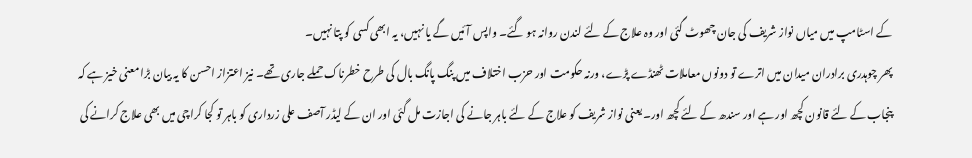کے اسٹامپ میں میاں نواز شریف کی جان چھوٹ گئی اور وہ علاج کے لئے لندن روانہ ہو گئے۔ واپس آئیں گے یا نہیں، یہ ابھی کسی کو پتا نہیں۔
پھر چوہدری برادران میدان میں اترے تو دونوں معاملات ٹھنڈے پڑے، ورنہ حکومت اور حزب اختلاف میں پنگ پانگ بال کی طرح خطرناک حملے جاری تھے۔ نیز اعتزاز احسن کا یہ بیان بڑا معنی خیز ہے کہ پنجاب کے لئے قانون کچھ اور ہے اور سندھ کے لئے کچھ اور۔ یعنی نواز شریف کو علاج کے لئے باہر جانے کی اجازت مل گئی اور ان کے لیڈر آصف علی زرداری کو باہر تو کجا کراچی میں بھی علاج کرانے کی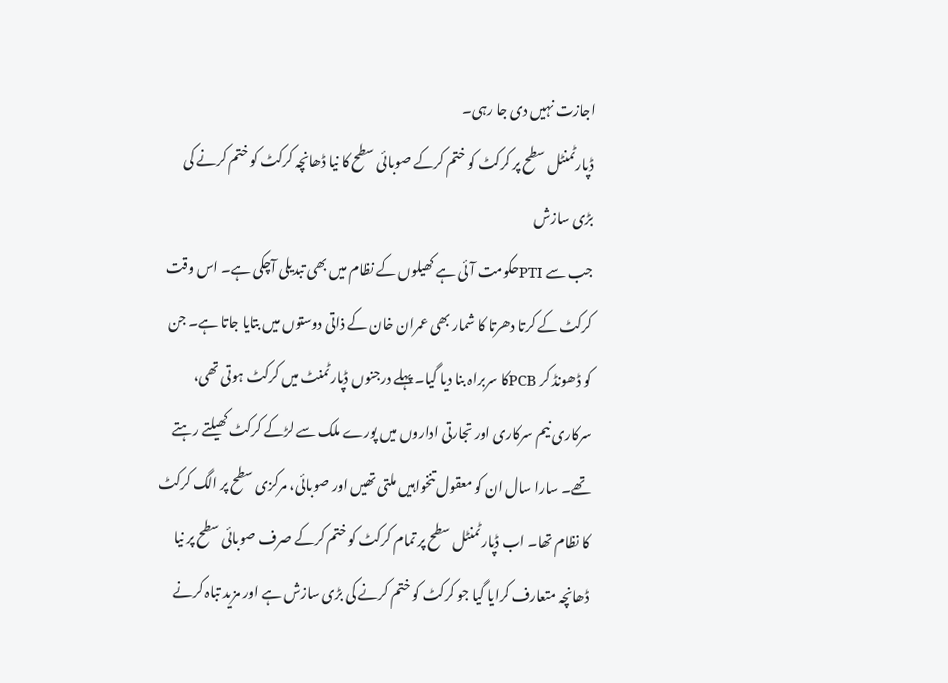اجازت نہیں دی جا رہی۔
ڈپارٹمنٹل سطح پر کرکٹ کو ختم کرکے صوبائی سطح کا نیا ڈھانچہ کرکٹ کو ختم کرنے کی بڑی سازش
جب سے PTIحکومت آئی ہے کھیلوں کے نظام میں بھی تبدیلی آچکی ہے۔ اس وقت کرکٹ کے کرتا دھرتا کا شمار بھی عمران خان کے ذاتی دوستوں میں بتایا جاتا ہے۔ جن کو ڈھونڈ کر PCBکا سربراہ بنا دیا گیا۔ پہلے درجنوں ڈپارٹمنٹ میں کرکٹ ہوتی تھی، سرکاری نیم سرکاری اور تجارتی اداروں میں پورے ملک سے لڑکے کرکٹ کھیلتے رہتے تھے۔ سارا سال ان کو معقول تنخواہیں ملتی تھیں اور صوبائی، مرکزی سطح پر الگ کرکٹ کا نظام تھا۔ اب ڈپارٹمنٹل سطح پر تمام کرکٹ کو ختم کرکے صرف صوبائی سطح پر نیا ڈھانچہ متعارف کرایا گیا جو کرکٹ کو ختم کرنے کی بڑی سازش ہے اور مزید تباہ کرنے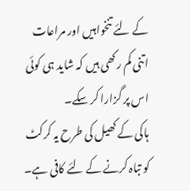کے لئے تنخواہیں اور مراعات اتنی کم رکھی ہیں کہ شاید ہی کوئی اس پر گزارا کر سکے۔
ہاکی کے کھیل کی طرح یہ کرکٹ کو تباہ کرنے کے لئے کافی ہے۔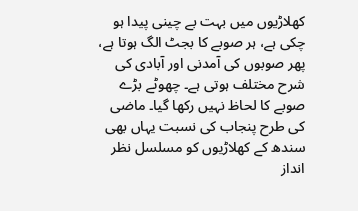کھلاڑیوں میں بہت بے چینی پیدا ہو چکی ہے، ہر صوبے کا بجٹ الگ ہوتا ہے، پھر صوبوں کی آمدنی اور آبادی کی شرح مختلف ہوتی ہے۔ چھوٹے بڑے صوبے کا لحاظ نہیں رکھا گیا۔ ماضی کی طرح پنجاب کی نسبت یہاں بھی سندھ کے کھلاڑیوں کو مسلسل نظر انداز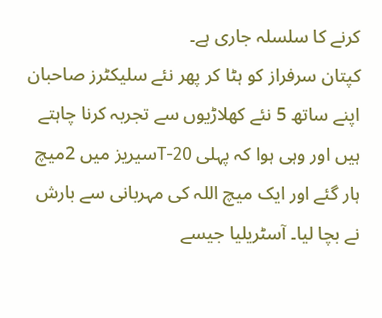کرنے کا سلسلہ جاری ہے۔
کپتان سرفراز کو ہٹا کر پھر نئے سلیکٹرز صاحبان اپنے ساتھ 5 نئے کھلاڑیوں سے تجربہ کرنا چاہتے ہیں اور وہی ہوا کہ پہلی T-20سیریز میں 2میچ ہار گئے اور ایک میچ اللہ کی مہربانی سے بارش نے بچا لیا۔ آسٹریلیا جیسے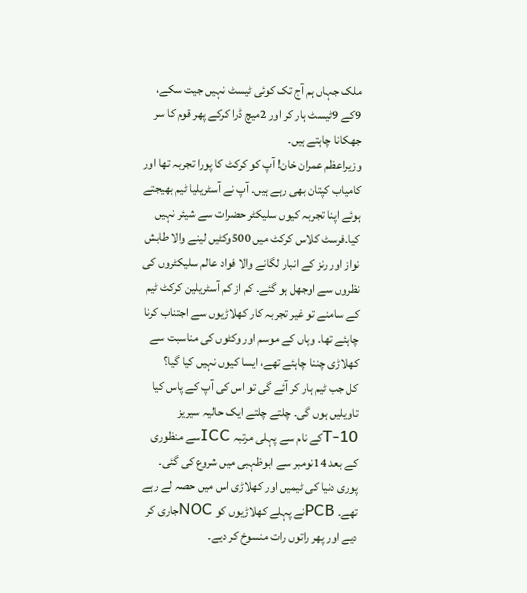ملک جہاں ہم آج تک کوئی ٹیسٹ نہیں جیت سکے، 9کے 9ٹیسٹ ہار کر اور 2میچ ڈرا کرکے پھر قوم کا سر جھکانا چاہتے ہیں۔
وزیراعظم عمران خان! آپ کو کرکٹ کا پورا تجربہ تھا اور کامیاب کپتان بھی رہے ہیں۔ آپ نے آسٹریلیا ٹیم بھیجتے ہوئے اپنا تجربہ کیوں سلیکٹر حضرات سے شیئر نہیں کیا۔فرسٹ کلاس کرکٹ میں 500وکٹیں لینے والا طابش نواز اور رنز کے انبار لگانے والا فواد عالم سلیکٹروں کی نظروں سے اوجھل ہو گئے۔ کم از کم آسٹریلین کرکٹ ٹیم کے سامنے تو غیر تجربہ کار کھلاڑیوں سے اجتناب کرنا چاہئے تھا۔ وہاں کے موسم اور وکٹوں کی مناسبت سے کھلاڑی چننا چاہئے تھے، ایسا کیوں نہیں کیا گیا؟
کل جب ٹیم ہار کر آئے گی تو اس کی آپ کے پاس کیا تاویلیں ہوں گی۔ چلتے چلتے ایک حالیہ سیریز T-10کے نام سے پہلی مرتبہ ICCسے منظوری کے بعد 14نومبر سے ابوظہبی میں شروع کی گئی۔
پوری دنیا کی ٹیمیں اور کھلاڑی اس میں حصہ لے رہے تھے۔ PCBنے پہلے کھلاڑیوں کو NOCجاری کر دیے اور پھر راتوں رات منسوخ کر دیے۔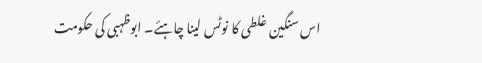اس سنگین غلطی کا نوٹس لینا چاہئے۔ ابوظہبی کی حکومت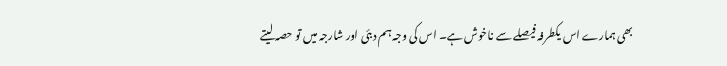بھی ہمارے اس یکطرفہ فیصلے سے ناخوش ہے۔ اس کی وجہ ہم دبئی اور شارجہ میں تو حصہ لیتے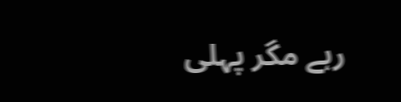رہے مگر پہلی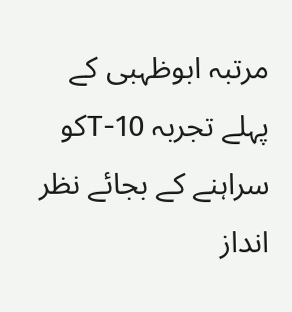مرتبہ ابوظہبی کے پہلے تجربہ T-10کو سراہنے کے بجائے نظر انداز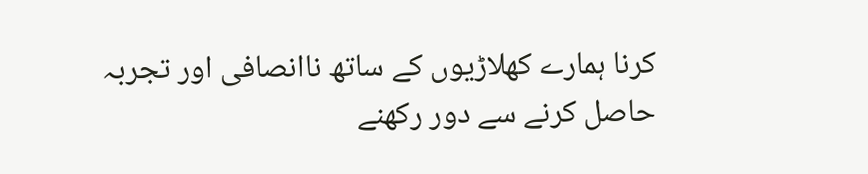کرنا ہمارے کھلاڑیوں کے ساتھ ناانصافی اور تجربہ حاصل کرنے سے دور رکھنے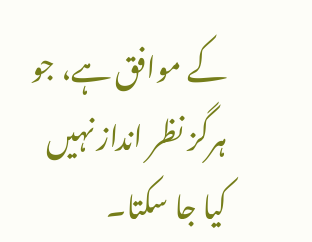کے موافق ہے، جو ہرگز نظر انداز نہیں کیا جا سکتا۔